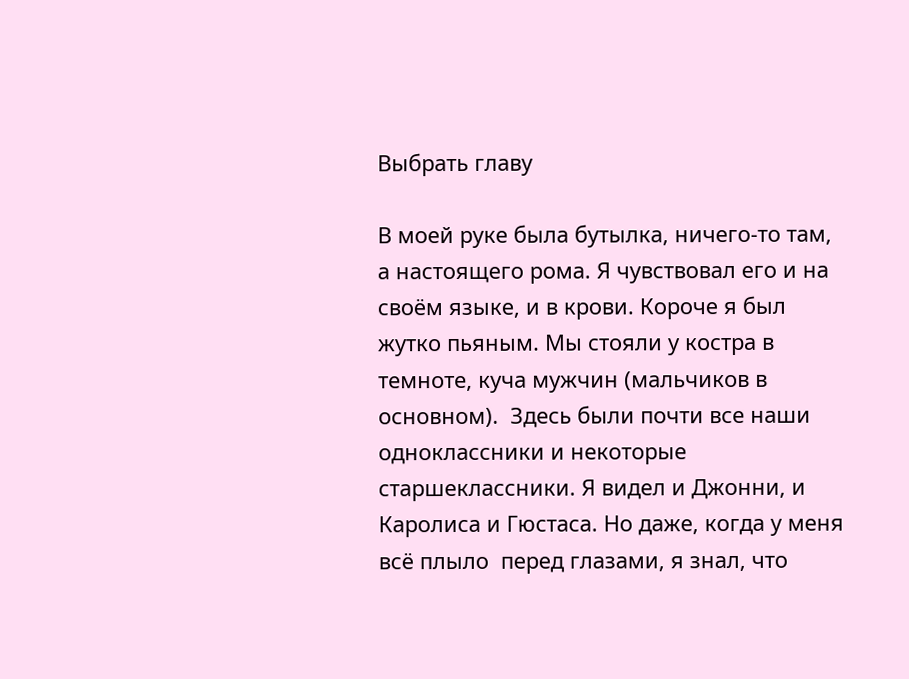Выбрать главу

В моей руке была бутылка, ничего-то там, а настоящего рома. Я чувствовал его и на своём языке, и в крови. Короче я был жутко пьяным. Мы стояли у костра в темноте, куча мужчин (мальчиков в основном).  Здесь были почти все наши одноклассники и некоторые старшеклассники. Я видел и Джонни, и Каролиса и Гюстаса. Но даже, когда у меня всё плыло  перед глазами, я знал, что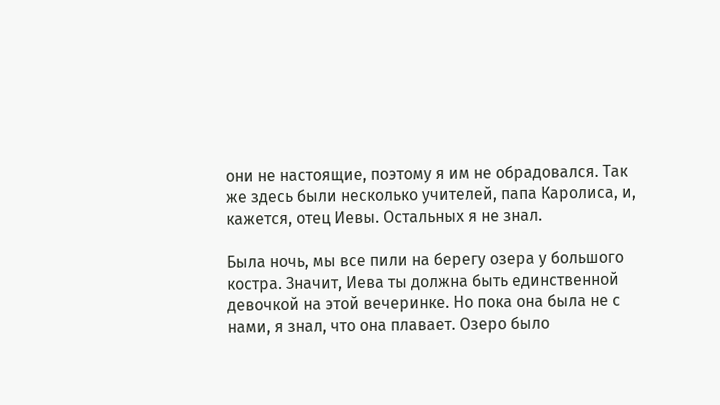они не настоящие, поэтому я им не обрадовался. Так же здесь были несколько учителей, папа Каролиса, и, кажется, отец Иевы. Остальных я не знал.

Была ночь, мы все пили на берегу озера у большого костра. Значит, Иева ты должна быть единственной девочкой на этой вечеринке. Но пока она была не с нами, я знал, что она плавает. Озеро было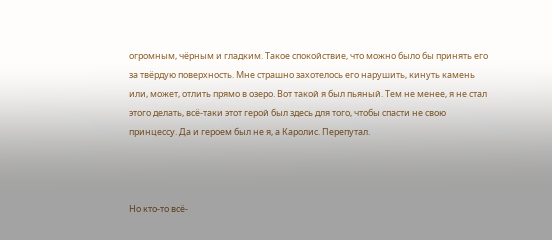огромным, чёрным и гладким. Такое спокойствие, что можно было бы принять его за твёрдую поверхность. Мне страшно захотелось его нарушить, кинуть камень или, может, отлить прямо в озеро. Вот такой я был пьяный. Тем не менее, я не стал этого делать, всё-таки этот герой был здесь для того, чтобы спасти не свою принцессу. Да и героем был не я, а Каролис. Перепутал.



Но кто-то всё-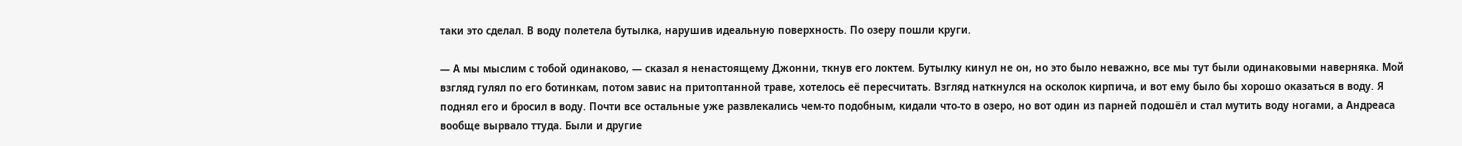таки это сделал. В воду полетела бутылка, нарушив идеальную поверхность. По озеру пошли круги.

— А мы мыслим с тобой одинаково, — сказал я ненастоящему Джонни, ткнув его локтем. Бутылку кинул не он, но это было неважно, все мы тут были одинаковыми наверняка. Мой взгляд гулял по его ботинкам, потом завис на притоптанной траве, хотелось её пересчитать. Взгляд наткнулся на осколок кирпича, и вот ему было бы хорошо оказаться в воду. Я поднял его и бросил в воду. Почти все остальные уже развлекались чем-то подобным, кидали что-то в озеро, но вот один из парней подошёл и стал мутить воду ногами, а Андреаса вообще вырвало ттуда. Были и другие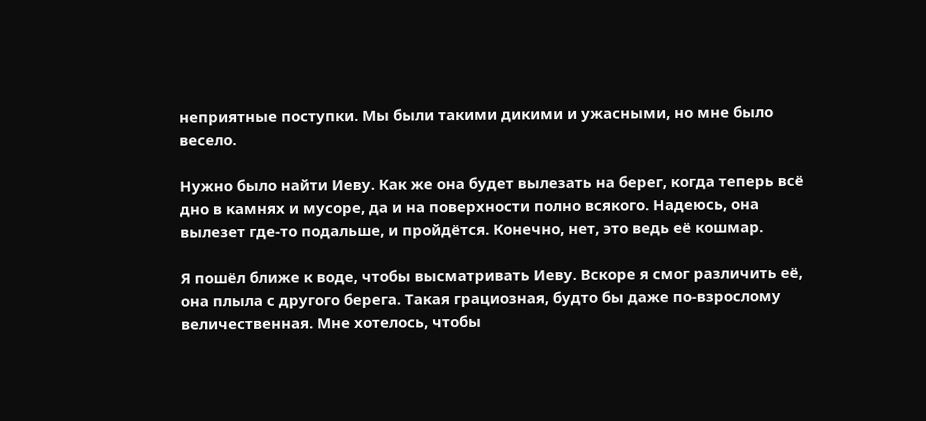неприятные поступки. Мы были такими дикими и ужасными, но мне было весело.

Нужно было найти Иеву. Как же она будет вылезать на берег, когда теперь всё дно в камнях и мусоре, да и на поверхности полно всякого. Надеюсь, она вылезет где-то подальше, и пройдётся. Конечно, нет, это ведь её кошмар.

Я пошёл ближе к воде, чтобы высматривать Иеву. Вскоре я смог различить её, она плыла с другого берега. Такая грациозная, будто бы даже по-взрослому величественная. Мне хотелось, чтобы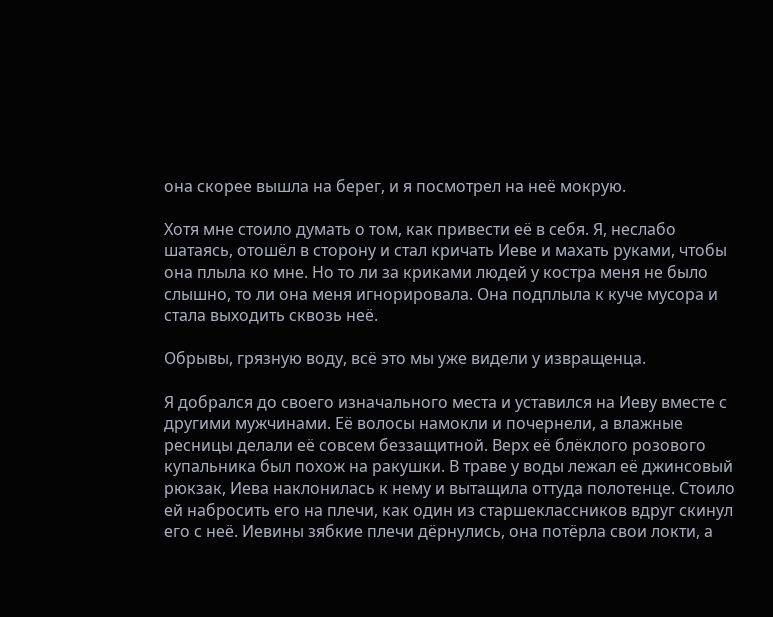она скорее вышла на берег, и я посмотрел на неё мокрую.

Хотя мне стоило думать о том, как привести её в себя. Я, неслабо шатаясь, отошёл в сторону и стал кричать Иеве и махать руками, чтобы она плыла ко мне. Но то ли за криками людей у костра меня не было слышно, то ли она меня игнорировала. Она подплыла к куче мусора и стала выходить сквозь неё.

Обрывы, грязную воду, всё это мы уже видели у извращенца.

Я добрался до своего изначального места и уставился на Иеву вместе с другими мужчинами. Её волосы намокли и почернели, а влажные ресницы делали её совсем беззащитной. Верх её блёклого розового купальника был похож на ракушки. В траве у воды лежал её джинсовый рюкзак, Иева наклонилась к нему и вытащила оттуда полотенце. Стоило ей набросить его на плечи, как один из старшеклассников вдруг скинул его с неё. Иевины зябкие плечи дёрнулись, она потёрла свои локти, а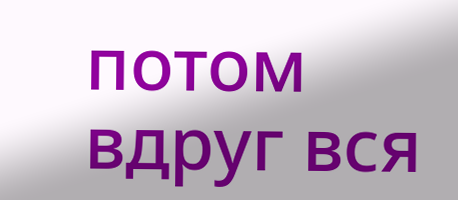потом вдруг вся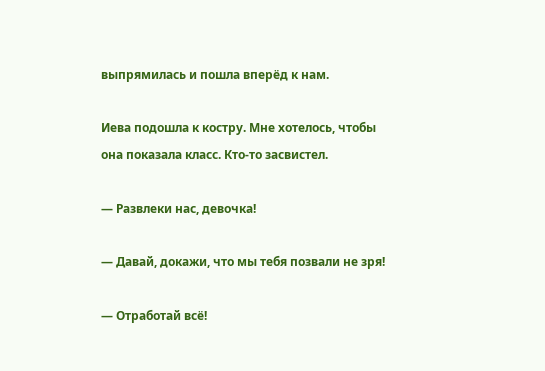выпрямилась и пошла вперёд к нам.

Иева подошла к костру. Мне хотелось, чтобы она показала класс. Кто-то засвистел.

— Развлеки нас, девочка!

— Давай, докажи, что мы тебя позвали не зря!

— Отработай всё!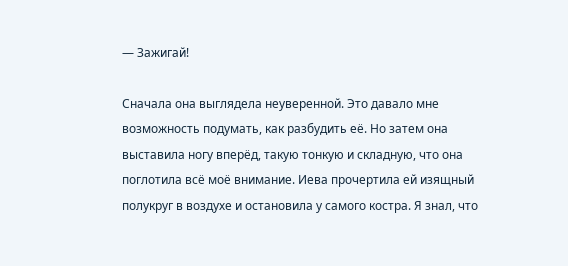— Зажигай!

Сначала она выглядела неуверенной. Это давало мне возможность подумать, как разбудить её. Но затем она выставила ногу вперёд, такую тонкую и складную, что она поглотила всё моё внимание. Иева прочертила ей изящный полукруг в воздухе и остановила у самого костра. Я знал, что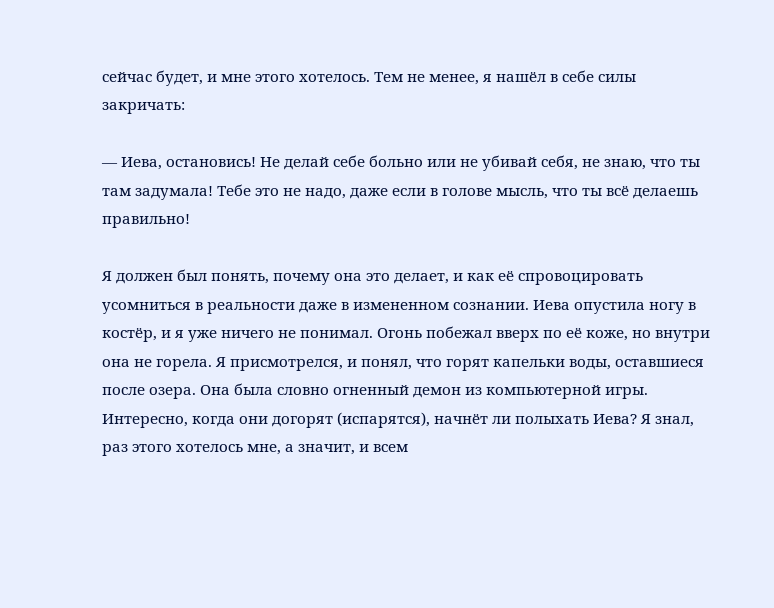сейчас будет, и мне этого хотелось. Тем не менее, я нашёл в себе силы закричать:

— Иева, остановись! Не делай себе больно или не убивай себя, не знаю, что ты там задумала! Тебе это не надо, даже если в голове мысль, что ты всё делаешь правильно!

Я должен был понять, почему она это делает, и как её спровоцировать усомниться в реальности даже в измененном сознании. Иева опустила ногу в костёр, и я уже ничего не понимал. Огонь побежал вверх по её коже, но внутри она не горела. Я присмотрелся, и понял, что горят капельки воды, оставшиеся после озера. Она была словно огненный демон из компьютерной игры. Интересно, когда они догорят (испарятся), начнёт ли полыхать Иева? Я знал, раз этого хотелось мне, а значит, и всем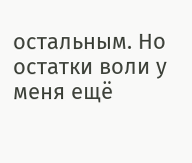остальным. Но остатки воли у меня ещё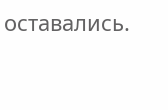оставались.